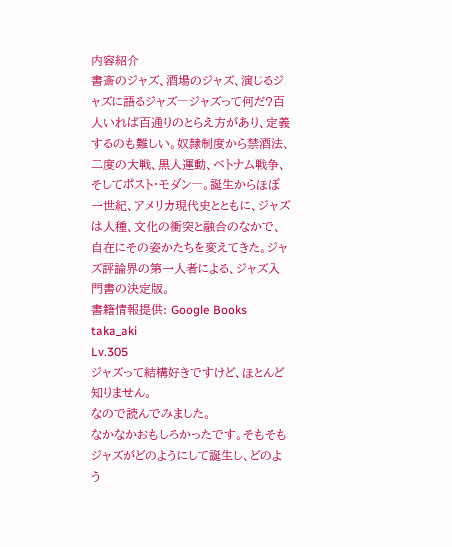内容紹介
書斎のジャズ、酒場のジャズ、演じるジャズに語るジャズ―ジャズって何だ?百人いれば百通りのとらえ方があり、定義するのも難しい。奴隷制度から禁酒法、二度の大戦、黒人運動、ベトナム戦争、そしてポスト・モダン―。誕生からほぼ一世紀、アメリカ現代史とともに、ジャズは人種、文化の衝突と融合のなかで、自在にその姿かたちを変えてきた。ジャズ評論界の第一人者による、ジャズ入門書の決定版。
書籍情報提供: Google Books
taka_aki
Lv.305
ジャズって結構好きですけど、ほとんど知りません。
なので読んでみました。
なかなかおもしろかったです。そもそもジャズがどのようにして誕生し、どのよう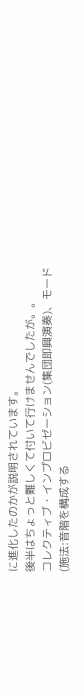に進化したのかが説明されています。
後半はちょっと難しくて付いて行けませんでしたが。。
コレクティブ・インプロビゼーション(集団即興演奏)、モード(施法:音階を構成する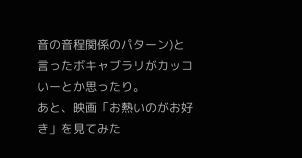音の音程関係のパターン)と言ったボキャブラリがカッコいーとか思ったり。
あと、映画「お熱いのがお好き」を見てみた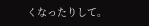くなったりして。